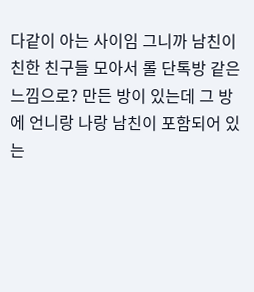다같이 아는 사이임 그니까 남친이 친한 친구들 모아서 롤 단톡방 같은 느낌으로? 만든 방이 있는데 그 방에 언니랑 나랑 남친이 포함되어 있는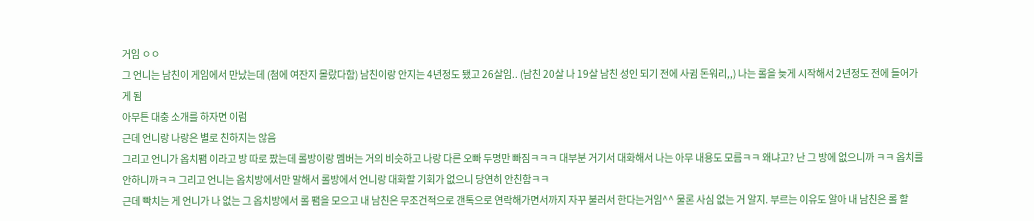거임 ㅇㅇ
그 언니는 남친이 게임에서 만났는데 (첨에 여잔지 몰랐다함) 남친이랑 안지는 4년정도 됐고 26살임.. (남친 20살 나 19살 남친 성인 되기 전에 사귐 돈워리,,) 나는 롤을 늦게 시작해서 2년정도 전에 들어가게 됨
아무튼 대충 소개를 하자면 이럼
근데 언니랑 나랑은 별로 친하지는 않음
그리고 언니가 옵치팸 이라고 방 따로 팠는데 롤방이랑 멤버는 거의 비슷하고 나랑 다른 오빠 두명만 빠짐ㅋㅋㅋ 대부분 거기서 대화해서 나는 아무 내용도 모름ㅋㅋ 왜냐고? 난 그 방에 없으니까 ㅋㅋ 옵치를 안하니까ㅋㅋ 그리고 언니는 옵치방에서만 말해서 롤방에서 언니랑 대화할 기회가 없으니 당연히 안친함ㅋㅋ
근데 빡치는 게 언니가 나 없는 그 옵치방에서 롤 팸을 모으고 내 남친은 무조건적으로 갠톡으로 연락해가면서까지 자꾸 불러서 한다는거임^^ 물론 사심 없는 거 알지. 부르는 이유도 알아 내 남친은 롤 할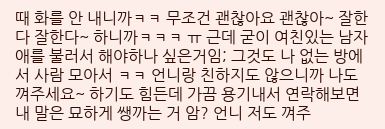때 화를 안 내니까ㅋㅋ 무조건 괜찮아요 괜찮아~ 잘한다 잘한다~ 하니까ㅋㅋㅋ ㅠ 근데 굳이 여친있는 남자애를 불러서 해야하나 싶은거임; 그것도 나 없는 방에서 사람 모아서 ㅋㅋ 언니랑 친하지도 않으니까 나도 껴주세요~ 하기도 힘든데 가끔 용기내서 연락해보면 내 말은 묘하게 쌩까는 거 암? 언니 저도 껴주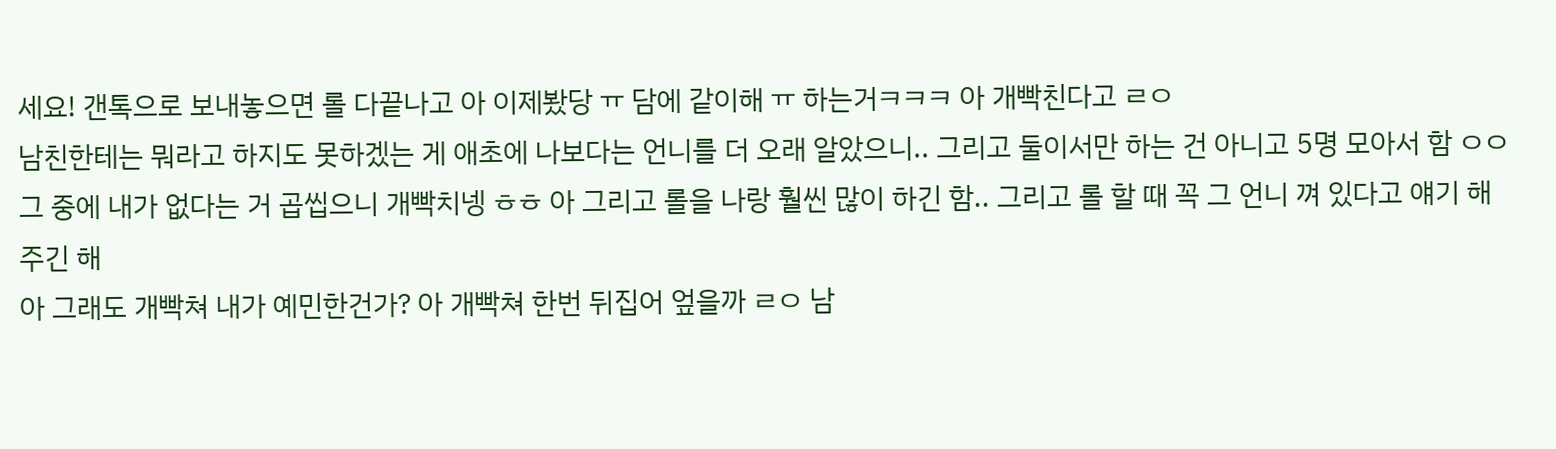세요! 갠톡으로 보내놓으면 롤 다끝나고 아 이제봤당 ㅠ 담에 같이해 ㅠ 하는거ㅋㅋㅋ 아 개빡친다고 ㄹㅇ
남친한테는 뭐라고 하지도 못하겠는 게 애초에 나보다는 언니를 더 오래 알았으니.. 그리고 둘이서만 하는 건 아니고 5명 모아서 함 ㅇㅇ 그 중에 내가 없다는 거 곱씹으니 개빡치넹 ㅎㅎ 아 그리고 롤을 나랑 훨씬 많이 하긴 함.. 그리고 롤 할 때 꼭 그 언니 껴 있다고 얘기 해주긴 해
아 그래도 개빡쳐 내가 예민한건가? 아 개빡쳐 한번 뒤집어 엎을까 ㄹㅇ 남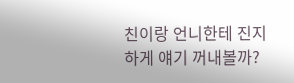친이랑 언니한테 진지하게 얘기 꺼내볼까?